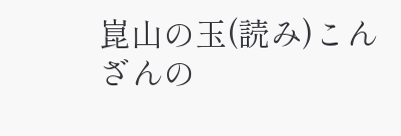崑山の玉(読み)こんざんの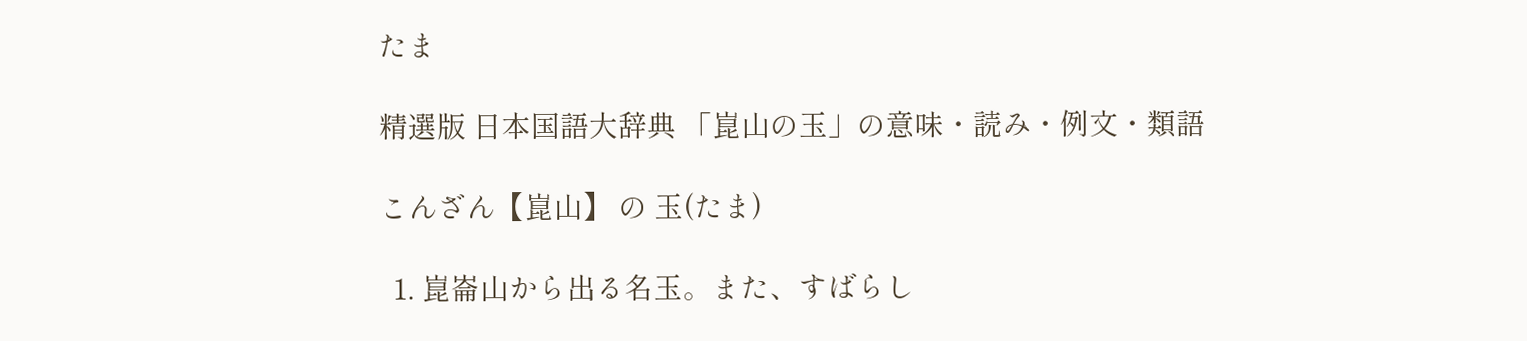たま

精選版 日本国語大辞典 「崑山の玉」の意味・読み・例文・類語

こんざん【崑山】 の 玉(たま)

  1. 崑崙山から出る名玉。また、すばらし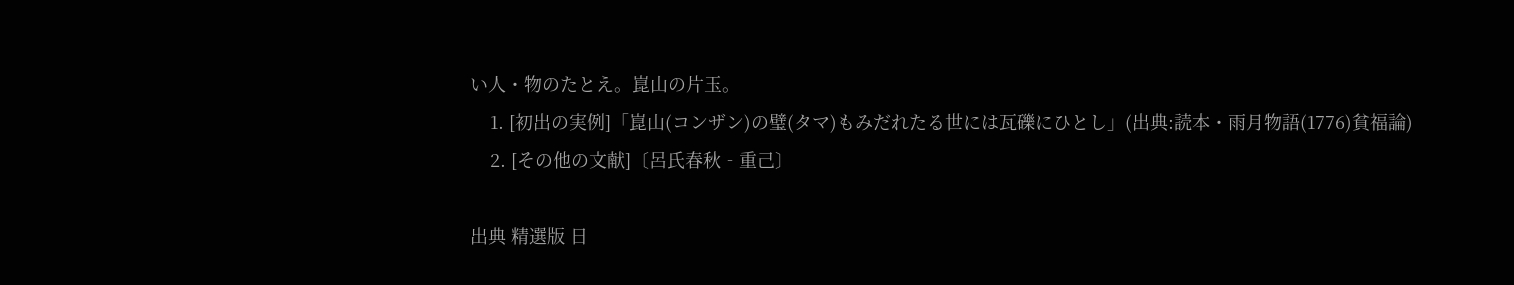い人・物のたとえ。崑山の片玉。
    1. [初出の実例]「崑山(コンザン)の璧(タマ)もみだれたる世には瓦礫にひとし」(出典:読本・雨月物語(1776)貧福論)
    2. [その他の文献]〔呂氏春秋‐重己〕

出典 精選版 日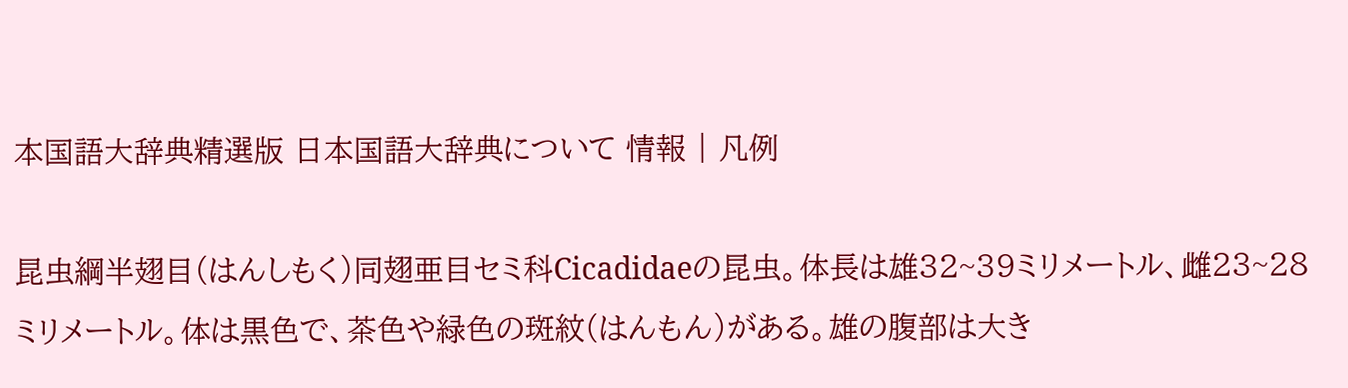本国語大辞典精選版 日本国語大辞典について 情報 | 凡例

昆虫綱半翅目(はんしもく)同翅亜目セミ科Cicadidaeの昆虫。体長は雄32~39ミリメートル、雌23~28ミリメートル。体は黒色で、茶色や緑色の斑紋(はんもん)がある。雄の腹部は大き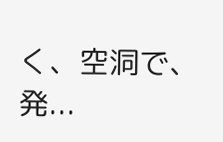く、空洞で、発...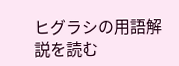ヒグラシの用語解説を読む